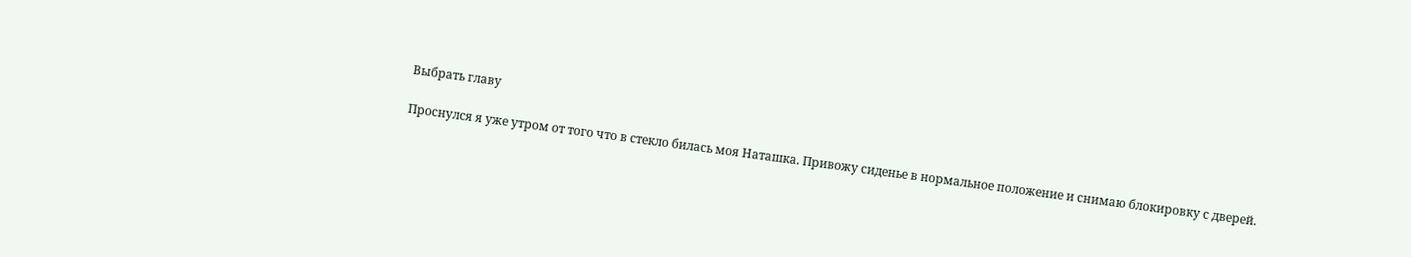Выбрать главу

Проснулся я уже утром от того что в стекло билась моя Наташка. Привожу сиденье в нормальное положение и снимаю блокировку с дверей.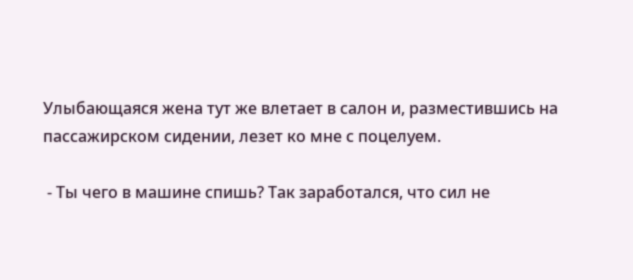Улыбающаяся жена тут же влетает в салон и, разместившись на пассажирском сидении, лезет ко мне с поцелуем.

 - Ты чего в машине спишь? Так заработался, что сил не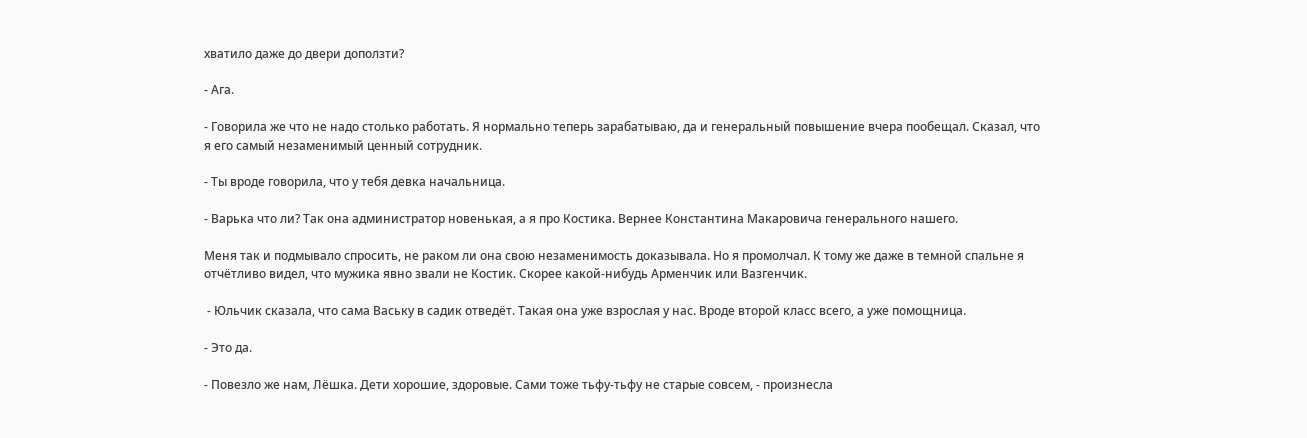хватило даже до двери доползти?

- Ага.

- Говорила же что не надо столько работать. Я нормально теперь зарабатываю, да и генеральный повышение вчера пообещал. Сказал, что я его самый незаменимый ценный сотрудник.

- Ты вроде говорила, что у тебя девка начальница.

- Варька что ли? Так она администратор новенькая, а я про Костика. Вернее Константина Макаровича генерального нашего.

Меня так и подмывало спросить, не раком ли она свою незаменимость доказывала. Но я промолчал. К тому же даже в темной спальне я отчётливо видел, что мужика явно звали не Костик. Скорее какой-нибудь Арменчик или Вазгенчик.

 - Юльчик сказала, что сама Ваську в садик отведёт. Такая она уже взрослая у нас. Вроде второй класс всего, а уже помощница.

- Это да.

- Повезло же нам, Лёшка. Дети хорошие, здоровые. Сами тоже тьфу-тьфу не старые совсем, - произнесла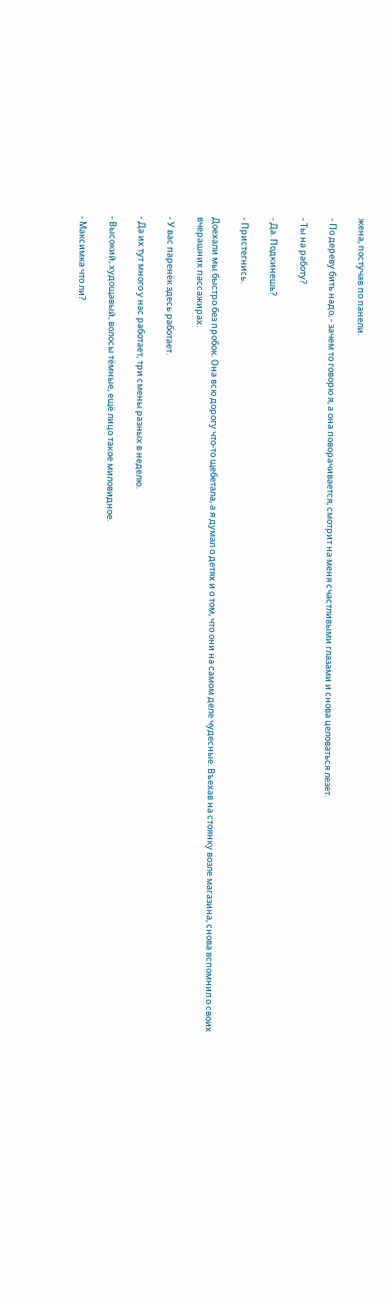жена, постучав по панели.

- По дереву бить надо, - зачем то говорю я, а она поворачивается, смотрит на меня счастливыми глазами и снова целоваться лезет.

- Ты на работу?

- Да. Подкинешь?

- Пристегнись.

Доехали мы быстро без пробок. Она всю дорогу что-то щебетала, а я думал о детях и о том, что они на самом деле чудесные. Въехав на стоянку возле магазина, снова вспомнил о своих вчерашних пассажирах.

- У вас паренёк здесь работает.

- Да их тут много у нас работает, три смены разных в неделю.

- Высокий, худощавый, волосы тёмные, ещё лицо такое миловидное.

- Максимка что ли?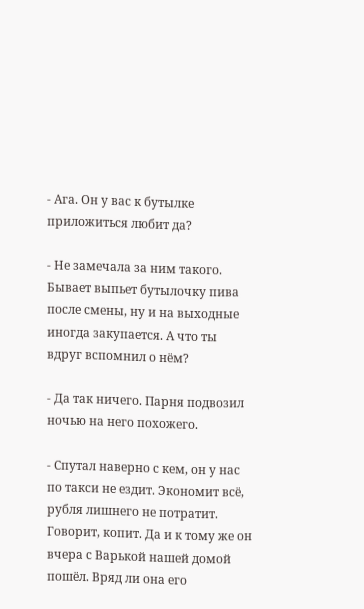- Ага. Он у вас к бутылке приложиться любит да?

- Не замечала за ним такого. Бывает выпьет бутылочку пива после смены, ну и на выходные иногда закупается. А что ты вдруг вспомнил о нём?

- Да так ничего. Парня подвозил ночью на него похожего.

- Спутал наверно с кем, он у нас по такси не ездит. Экономит всё, рубля лишнего не потратит. Говорит, копит. Да и к тому же он вчера с Варькой нашей домой пошёл. Вряд ли она его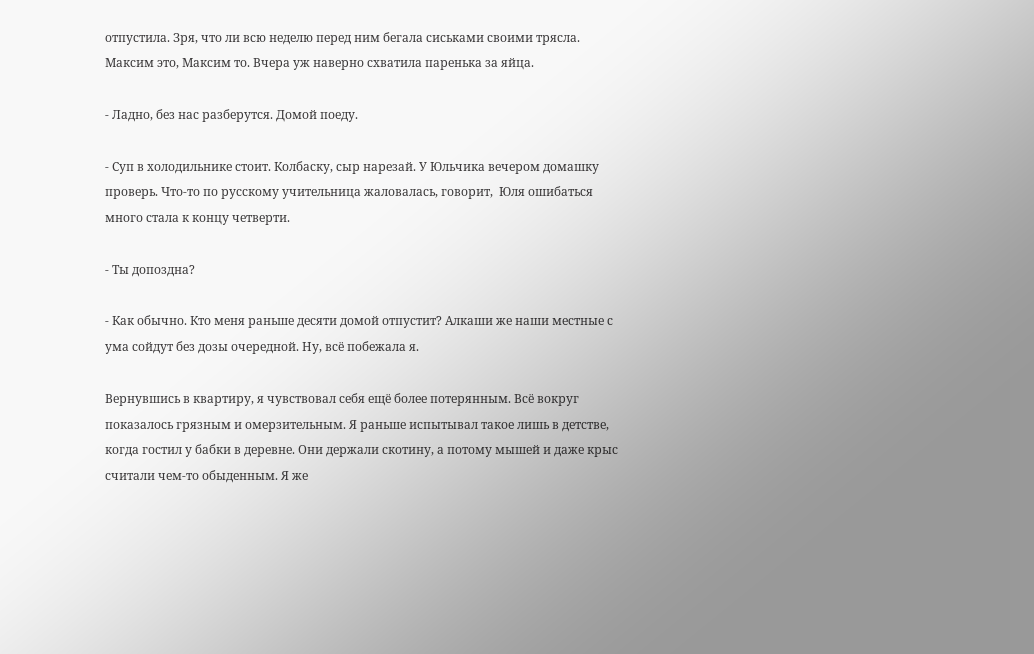отпустила. Зря, что ли всю неделю перед ним бегала сиськами своими трясла. Максим это, Максим то. Вчера уж наверно схватила паренька за яйца.

- Ладно, без нас разберутся. Домой поеду.

- Суп в холодильнике стоит. Колбаску, сыр нарезай. У Юльчика вечером домашку проверь. Что-то по русскому учительница жаловалась, говорит,  Юля ошибаться много стала к концу четверти.

- Ты допоздна?

- Как обычно. Кто меня раньше десяти домой отпустит? Алкаши же наши местные с ума сойдут без дозы очередной. Ну, всё побежала я.

Вернувшись в квартиру, я чувствовал себя ещё более потерянным. Всё вокруг показалось грязным и омерзительным. Я раньше испытывал такое лишь в детстве, когда гостил у бабки в деревне. Они держали скотину, а потому мышей и даже крыс считали чем-то обыденным. Я же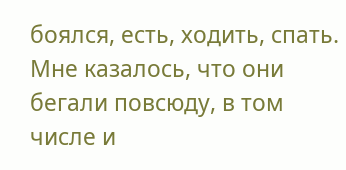боялся, есть, ходить, спать. Мне казалось, что они бегали повсюду, в том числе и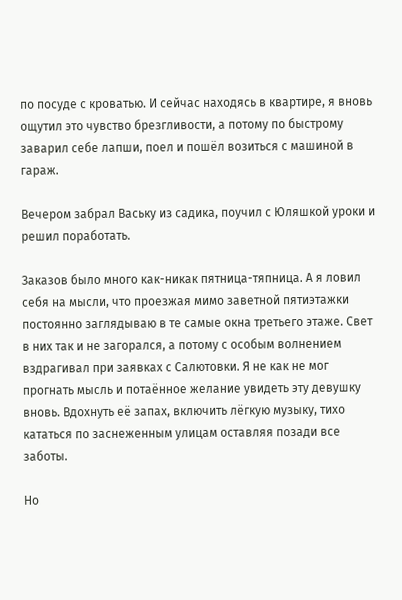по посуде с кроватью. И сейчас находясь в квартире, я вновь ощутил это чувство брезгливости, а потому по быстрому заварил себе лапши, поел и пошёл возиться с машиной в гараж.

Вечером забрал Ваську из садика, поучил с Юляшкой уроки и решил поработать.

Заказов было много как-никак пятница-тяпница. А я ловил себя на мысли, что проезжая мимо заветной пятиэтажки постоянно заглядываю в те самые окна третьего этаже. Свет в них так и не загорался, а потому с особым волнением вздрагивал при заявках с Салютовки. Я не как не мог прогнать мысль и потаённое желание увидеть эту девушку вновь. Вдохнуть её запах, включить лёгкую музыку, тихо кататься по заснеженным улицам оставляя позади все заботы.

Но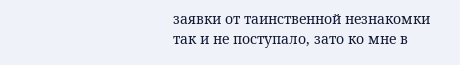заявки от таинственной незнакомки так и не поступало, зато ко мне в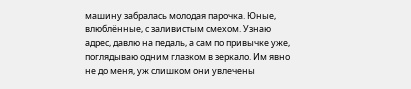машину забралась молодая парочка. Юные, влюблённые, с заливистым смехом. Узнаю адрес, давлю на педаль, а сам по привычке уже, поглядываю одним глазком в зеркало. Им явно не до меня, уж слишком они увлечены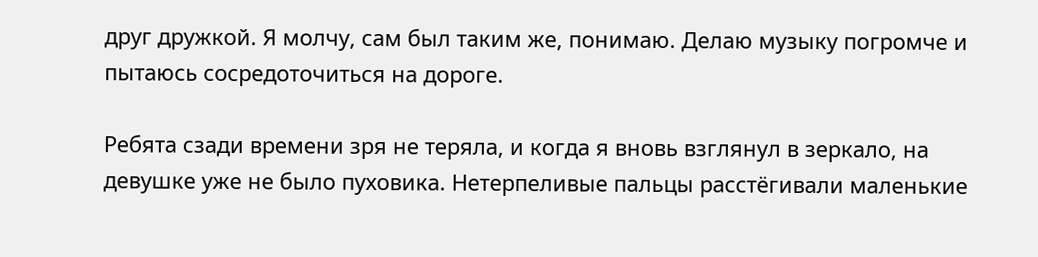друг дружкой. Я молчу, сам был таким же, понимаю. Делаю музыку погромче и пытаюсь сосредоточиться на дороге.

Ребята сзади времени зря не теряла, и когда я вновь взглянул в зеркало, на девушке уже не было пуховика. Нетерпеливые пальцы расстёгивали маленькие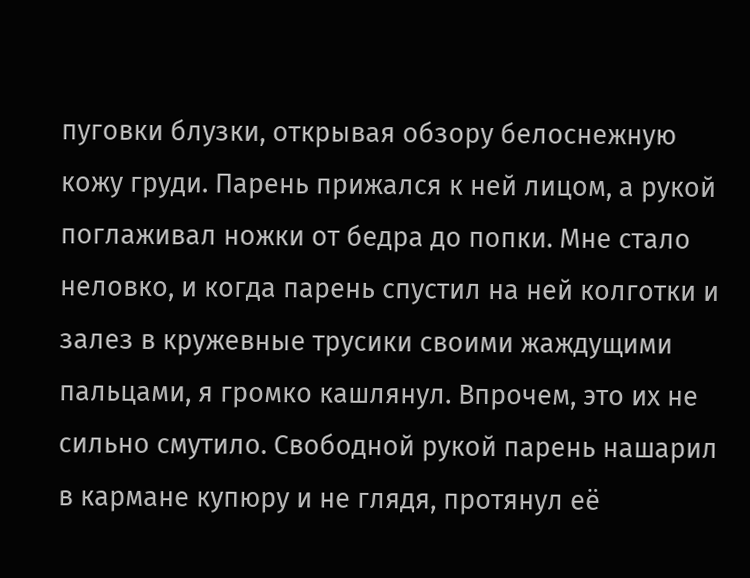пуговки блузки, открывая обзору белоснежную кожу груди. Парень прижался к ней лицом, а рукой поглаживал ножки от бедра до попки. Мне стало неловко, и когда парень спустил на ней колготки и залез в кружевные трусики своими жаждущими пальцами, я громко кашлянул. Впрочем, это их не сильно смутило. Свободной рукой парень нашарил в кармане купюру и не глядя, протянул её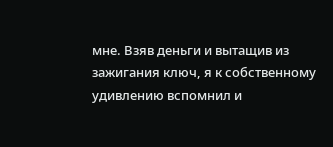мне. Взяв деньги и вытащив из зажигания ключ, я к собственному удивлению вспомнил и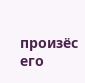произёс его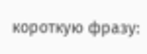короткую фразу: